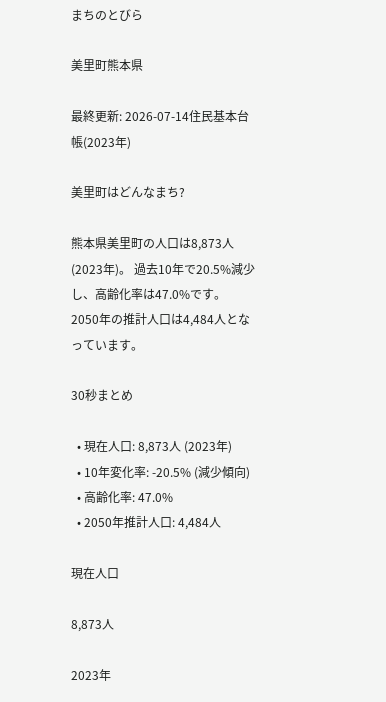まちのとびら

美里町熊本県

最終更新: 2026-07-14住民基本台帳(2023年)

美里町はどんなまち?

熊本県美里町の人口は8,873人(2023年)。 過去10年で20.5%減少し、高齢化率は47.0%です。 2050年の推計人口は4,484人となっています。

30秒まとめ

  • 現在人口: 8,873人 (2023年)
  • 10年変化率: -20.5% (減少傾向)
  • 高齢化率: 47.0%
  • 2050年推計人口: 4,484人

現在人口

8,873人

2023年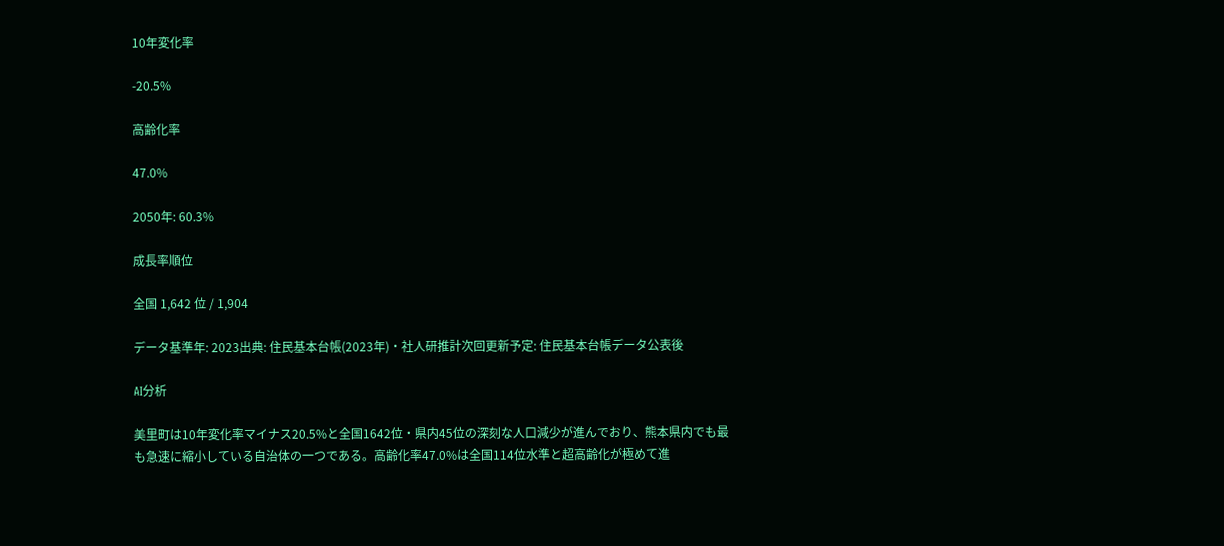10年変化率

-20.5%

高齢化率

47.0%

2050年: 60.3%

成長率順位

全国 1,642 位 / 1,904

データ基準年: 2023出典: 住民基本台帳(2023年)・社人研推計次回更新予定: 住民基本台帳データ公表後

AI分析

美里町は10年変化率マイナス20.5%と全国1642位・県内45位の深刻な人口減少が進んでおり、熊本県内でも最も急速に縮小している自治体の一つである。高齢化率47.0%は全国114位水準と超高齢化が極めて進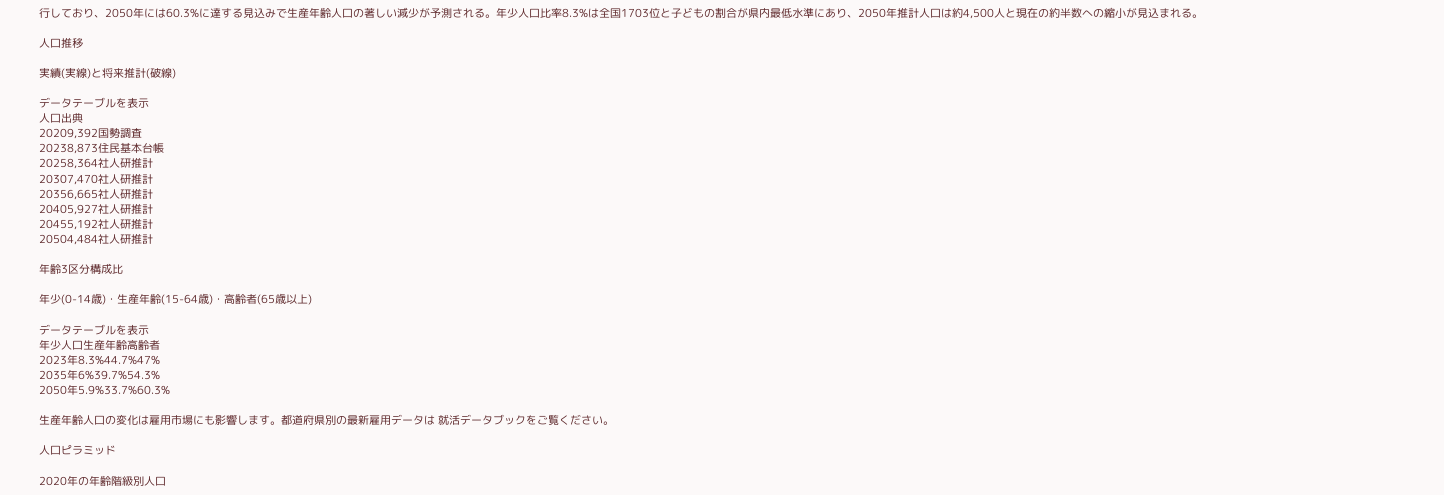行しており、2050年には60.3%に達する見込みで生産年齢人口の著しい減少が予測される。年少人口比率8.3%は全国1703位と子どもの割合が県内最低水準にあり、2050年推計人口は約4,500人と現在の約半数への縮小が見込まれる。

人口推移

実績(実線)と将来推計(破線)

データテーブルを表示
人口出典
20209,392国勢調査
20238,873住民基本台帳
20258,364社人研推計
20307,470社人研推計
20356,665社人研推計
20405,927社人研推計
20455,192社人研推計
20504,484社人研推計

年齢3区分構成比

年少(0-14歳)・生産年齢(15-64歳)・高齢者(65歳以上)

データテーブルを表示
年少人口生産年齢高齢者
2023年8.3%44.7%47%
2035年6%39.7%54.3%
2050年5.9%33.7%60.3%

生産年齢人口の変化は雇用市場にも影響します。都道府県別の最新雇用データは 就活データブックをご覧ください。

人口ピラミッド

2020年の年齢階級別人口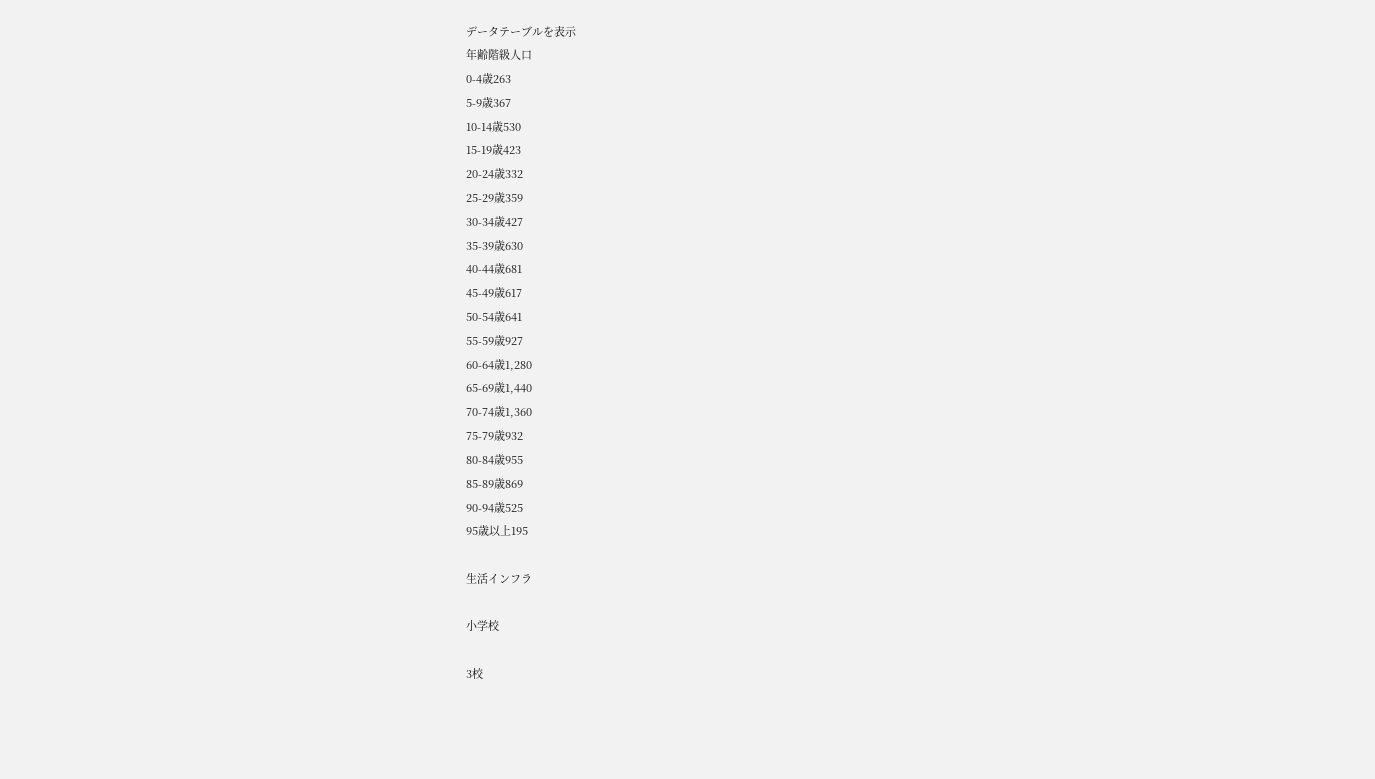データテーブルを表示
年齢階級人口
0-4歳263
5-9歳367
10-14歳530
15-19歳423
20-24歳332
25-29歳359
30-34歳427
35-39歳630
40-44歳681
45-49歳617
50-54歳641
55-59歳927
60-64歳1,280
65-69歳1,440
70-74歳1,360
75-79歳932
80-84歳955
85-89歳869
90-94歳525
95歳以上195

生活インフラ

小学校

3校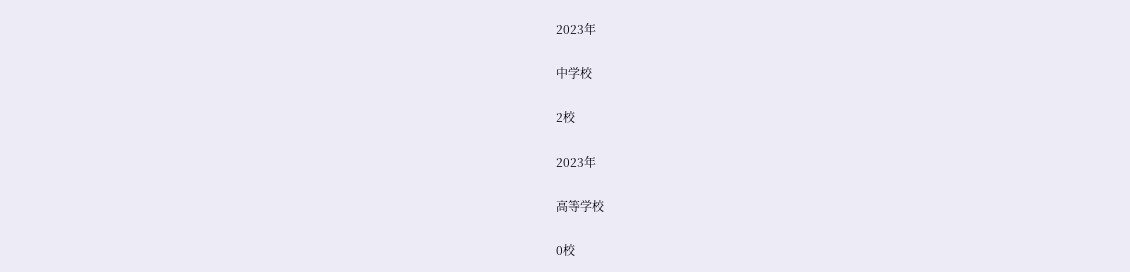2023年

中学校

2校

2023年

高等学校

0校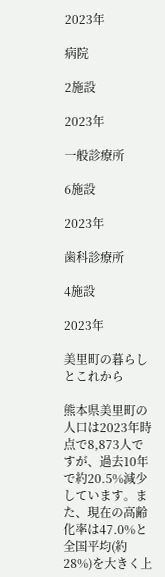2023年

病院

2施設

2023年

一般診療所

6施設

2023年

歯科診療所

4施設

2023年

美里町の暮らしとこれから

熊本県美里町の人口は2023年時点で8,873人ですが、過去10年で約20.5%減少しています。また、現在の高齢化率は47.0%と全国平均(約28%)を大きく上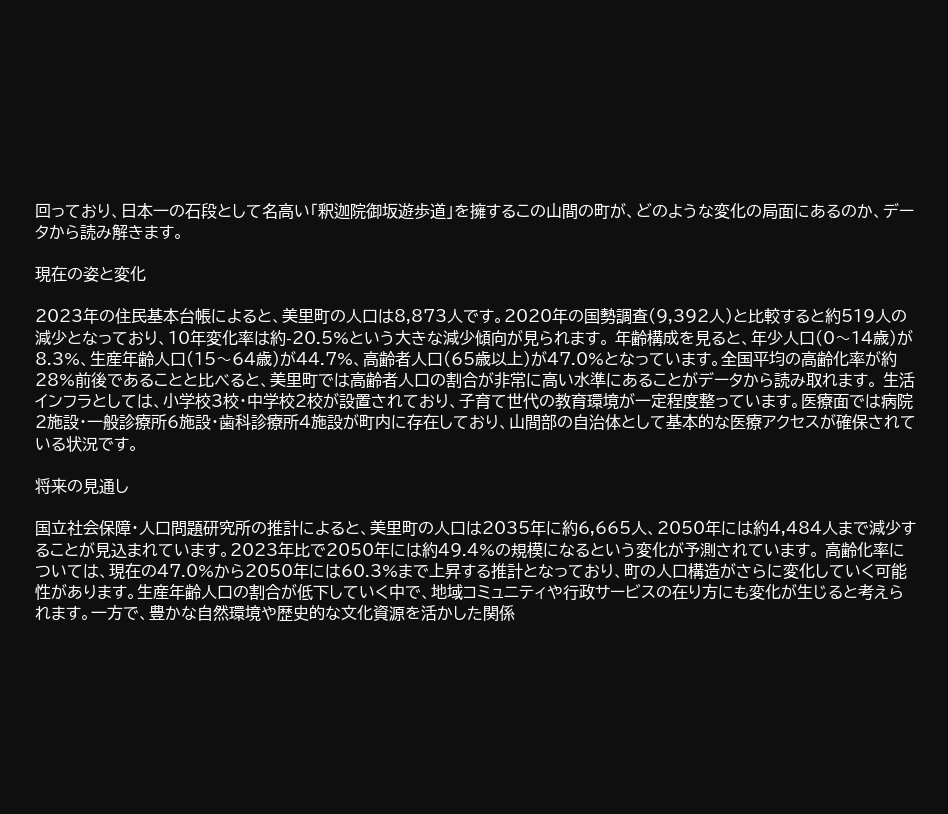回っており、日本一の石段として名高い「釈迦院御坂遊歩道」を擁するこの山間の町が、どのような変化の局面にあるのか、データから読み解きます。

現在の姿と変化

2023年の住民基本台帳によると、美里町の人口は8,873人です。2020年の国勢調査(9,392人)と比較すると約519人の減少となっており、10年変化率は約-20.5%という大きな減少傾向が見られます。 年齢構成を見ると、年少人口(0〜14歳)が8.3%、生産年齢人口(15〜64歳)が44.7%、高齢者人口(65歳以上)が47.0%となっています。全国平均の高齢化率が約28%前後であることと比べると、美里町では高齢者人口の割合が非常に高い水準にあることがデータから読み取れます。 生活インフラとしては、小学校3校・中学校2校が設置されており、子育て世代の教育環境が一定程度整っています。医療面では病院2施設・一般診療所6施設・歯科診療所4施設が町内に存在しており、山間部の自治体として基本的な医療アクセスが確保されている状況です。

将来の見通し

国立社会保障・人口問題研究所の推計によると、美里町の人口は2035年に約6,665人、2050年には約4,484人まで減少することが見込まれています。2023年比で2050年には約49.4%の規模になるという変化が予測されています。 高齢化率については、現在の47.0%から2050年には60.3%まで上昇する推計となっており、町の人口構造がさらに変化していく可能性があります。生産年齢人口の割合が低下していく中で、地域コミュニティや行政サービスの在り方にも変化が生じると考えられます。一方で、豊かな自然環境や歴史的な文化資源を活かした関係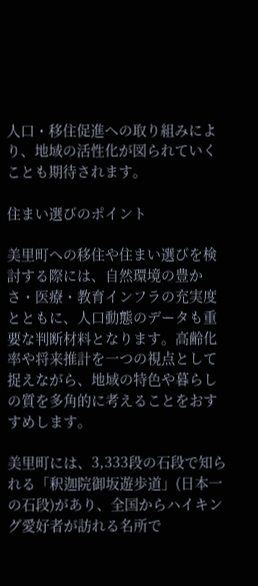人口・移住促進への取り組みにより、地域の活性化が図られていくことも期待されます。

住まい選びのポイント

美里町への移住や住まい選びを検討する際には、自然環境の豊かさ・医療・教育インフラの充実度とともに、人口動態のデータも重要な判断材料となります。高齢化率や将来推計を一つの視点として捉えながら、地域の特色や暮らしの質を多角的に考えることをおすすめします。

美里町には、3,333段の石段で知られる「釈迦院御坂遊歩道」(日本一の石段)があり、全国からハイキング愛好者が訪れる名所で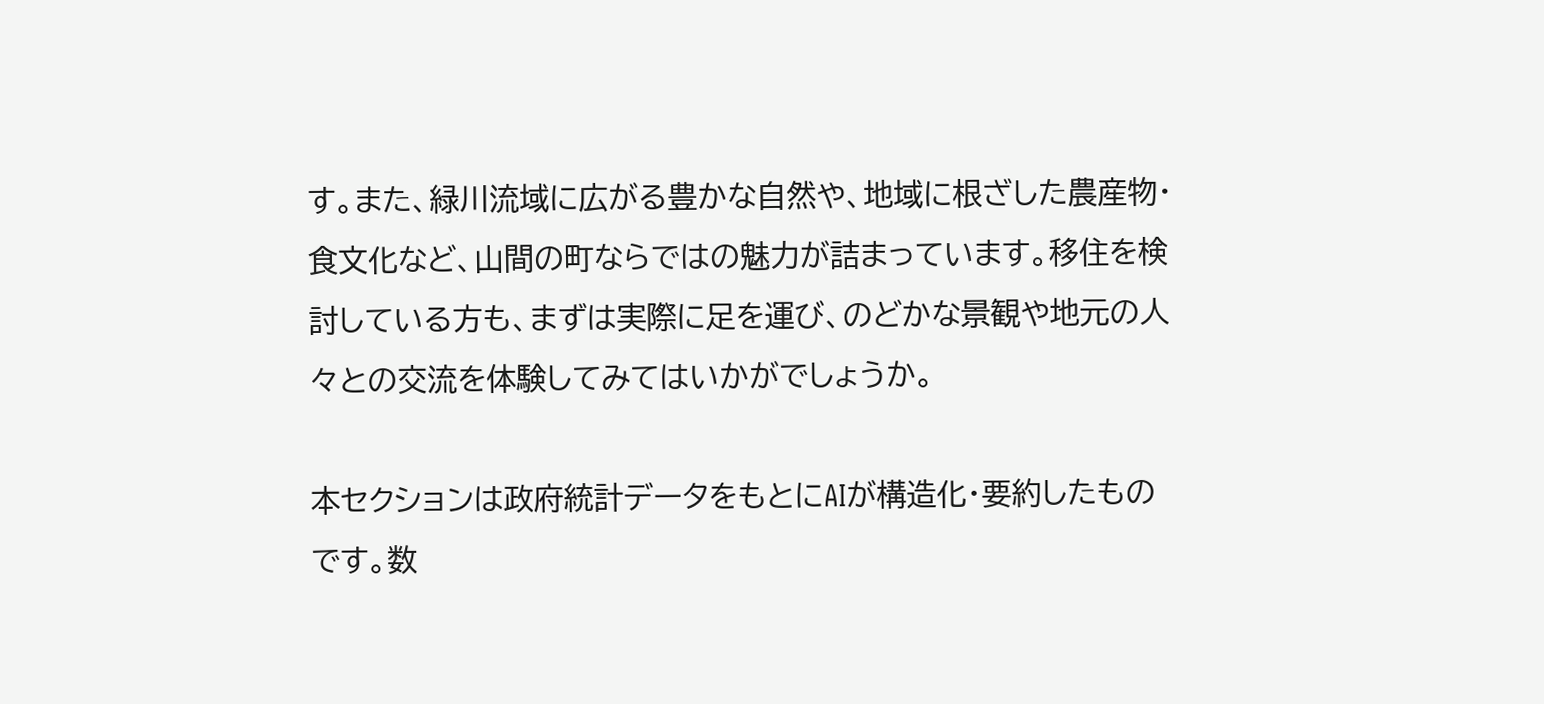す。また、緑川流域に広がる豊かな自然や、地域に根ざした農産物・食文化など、山間の町ならではの魅力が詰まっています。移住を検討している方も、まずは実際に足を運び、のどかな景観や地元の人々との交流を体験してみてはいかがでしょうか。

本セクションは政府統計データをもとにAIが構造化・要約したものです。数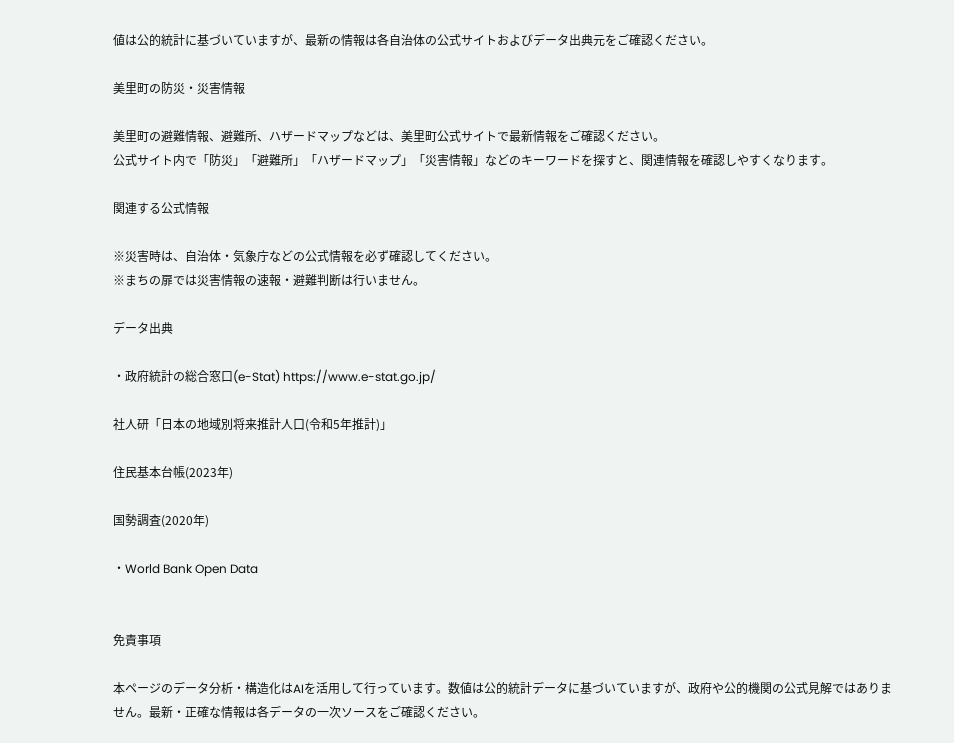値は公的統計に基づいていますが、最新の情報は各自治体の公式サイトおよびデータ出典元をご確認ください。

美里町の防災・災害情報

美里町の避難情報、避難所、ハザードマップなどは、美里町公式サイトで最新情報をご確認ください。
公式サイト内で「防災」「避難所」「ハザードマップ」「災害情報」などのキーワードを探すと、関連情報を確認しやすくなります。

関連する公式情報

※災害時は、自治体・気象庁などの公式情報を必ず確認してください。
※まちの扉では災害情報の速報・避難判断は行いません。

データ出典

・政府統計の総合窓口(e-Stat) https://www.e-stat.go.jp/

社人研「日本の地域別将来推計人口(令和5年推計)」

住民基本台帳(2023年)

国勢調査(2020年)

・World Bank Open Data


免責事項

本ページのデータ分析・構造化はAIを活用して行っています。数値は公的統計データに基づいていますが、政府や公的機関の公式見解ではありません。最新・正確な情報は各データの一次ソースをご確認ください。